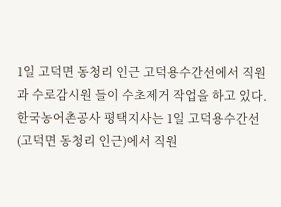1일 고덕면 동청리 인근 고덕용수간선에서 직원과 수로감시원 들이 수초제거 작업을 하고 있다.
한국농어촌공사 평택지사는 1일 고덕용수간선(고덕면 동청리 인근)에서 직원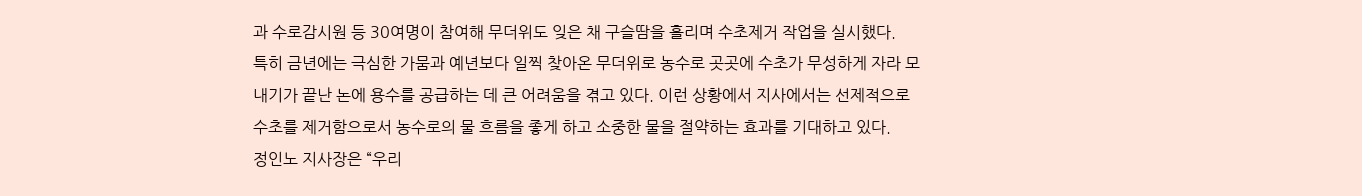과 수로감시원 등 30여명이 참여해 무더위도 잊은 채 구슬땀을 흘리며 수초제거 작업을 실시했다.
특히 금년에는 극심한 가뭄과 예년보다 일찍 찾아온 무더위로 농수로 곳곳에 수초가 무성하게 자라 모내기가 끝난 논에 용수를 공급하는 데 큰 어려움을 겪고 있다. 이런 상황에서 지사에서는 선제적으로 수초를 제거함으로서 농수로의 물 흐름을 좋게 하고 소중한 물을 절약하는 효과를 기대하고 있다.
정인노 지사장은 “우리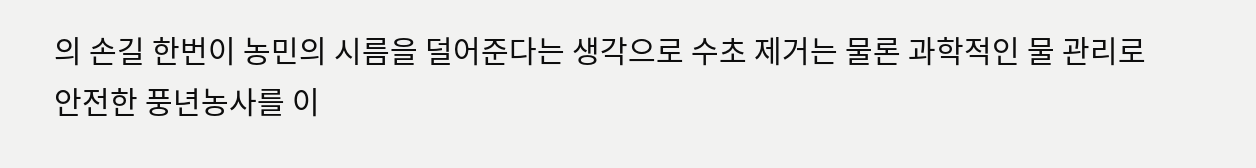의 손길 한번이 농민의 시름을 덜어준다는 생각으로 수초 제거는 물론 과학적인 물 관리로 안전한 풍년농사를 이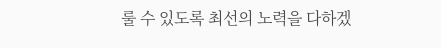룰 수 있도록 최선의 노력을 다하겠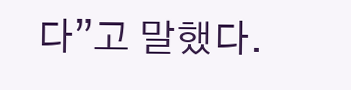다”고 말했다.